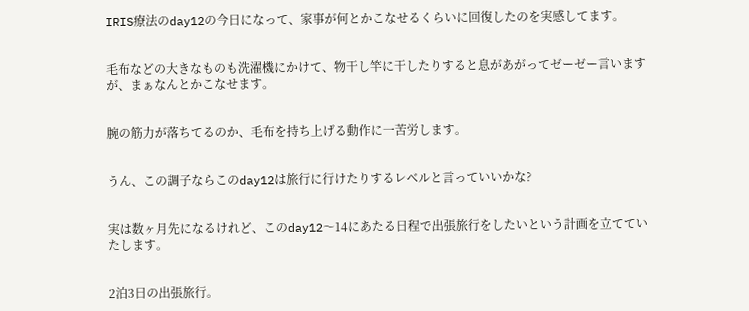IRIS療法のday12の今日になって、家事が何とかこなせるくらいに回復したのを実感してます。


毛布などの大きなものも洗濯機にかけて、物干し竿に干したりすると息があがってゼーゼー言いますが、まぁなんとかこなせます。


腕の筋力が落ちてるのか、毛布を持ち上げる動作に一苦労します。


うん、この調子ならこのday12は旅行に行けたりするレベルと言っていいかな?


実は数ヶ月先になるけれど、このday12〜14にあたる日程で出張旅行をしたいという計画を立てていたします。


2泊3日の出張旅行。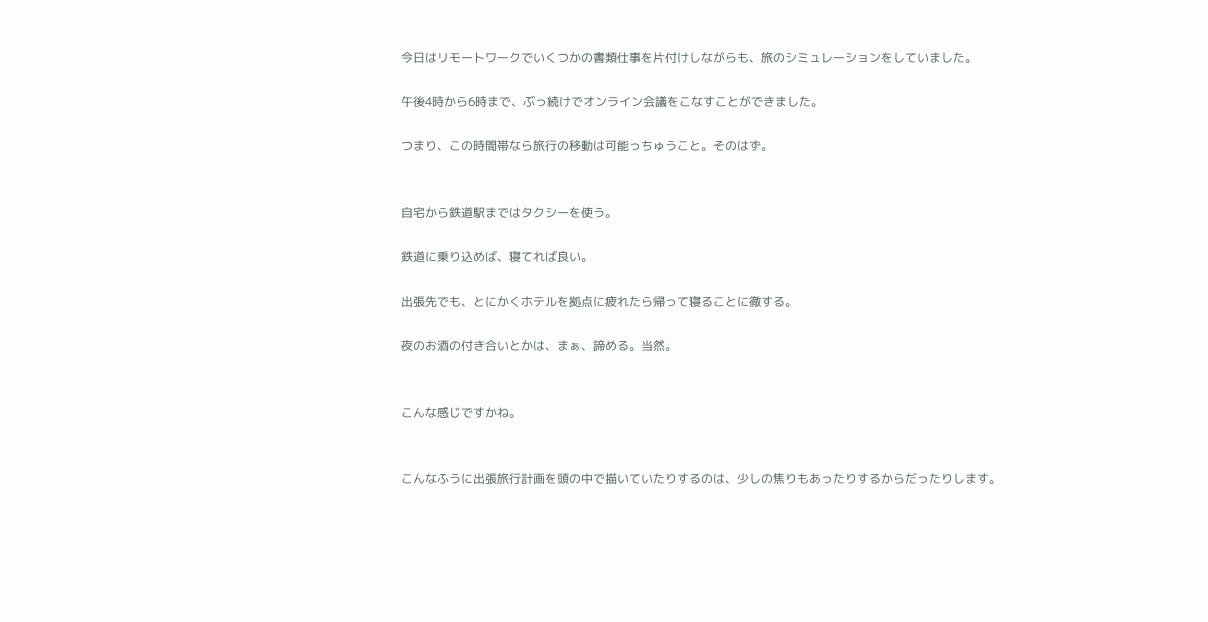今日はリモートワークでいくつかの書類仕事を片付けしながらも、旅のシミュレーションをしていました。

午後4時から6時まで、ぶっ続けでオンライン会議をこなすことができました。

つまり、この時間帯なら旅行の移動は可能っちゅうこと。そのはず。


自宅から鉄道駅まではタクシーを使う。

鉄道に乗り込めば、寝てれば良い。

出張先でも、とにかくホテルを拠点に疲れたら帰って寝ることに徹する。

夜のお酒の付き合いとかは、まぁ、諦める。当然。


こんな感じですかね。


こんなふうに出張旅行計画を頭の中で描いていたりするのは、少しの焦りもあったりするからだったりします。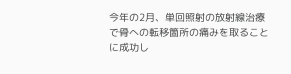今年の2月、単回照射の放射線治療で骨への転移箇所の痛みを取ることに成功し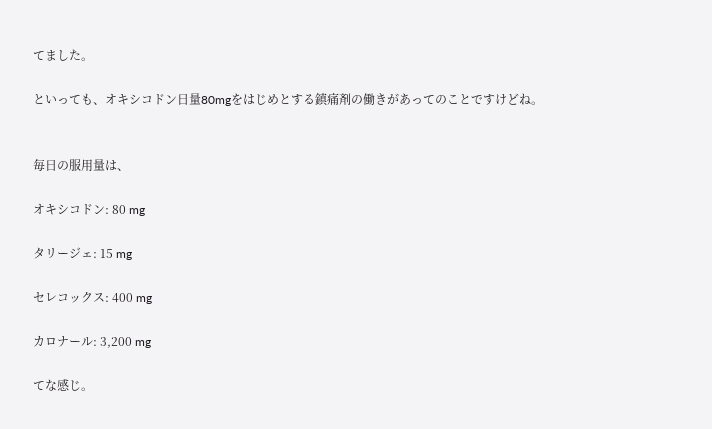てました。

といっても、オキシコドン日量80mgをはじめとする鎮痛剤の働きがあってのことですけどね。


毎日の服用量は、

オキシコドン: 80 mg

タリージェ: 15 mg

セレコックス: 400 mg

カロナール: 3,200 mg

てな感じ。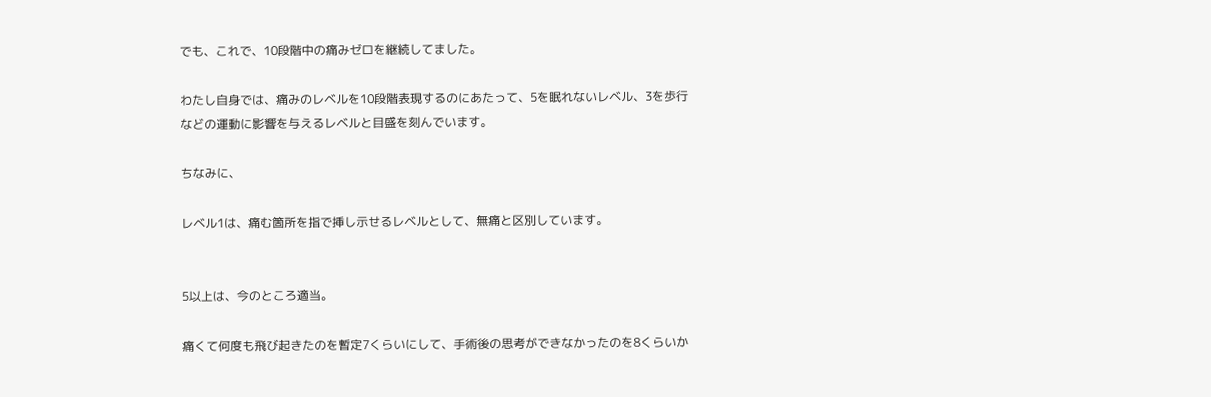でも、これで、10段階中の痛みゼロを継続してました。

わたし自身では、痛みのレベルを10段階表現するのにあたって、5を眠れないレベル、3を歩行などの運動に影響を与えるレベルと目盛を刻んでいます。

ちなみに、

レベル1は、痛む箇所を指で挿し示せるレベルとして、無痛と区別しています。


5以上は、今のところ適当。

痛くて何度も飛び起きたのを暫定7くらいにして、手術後の思考ができなかったのを8くらいか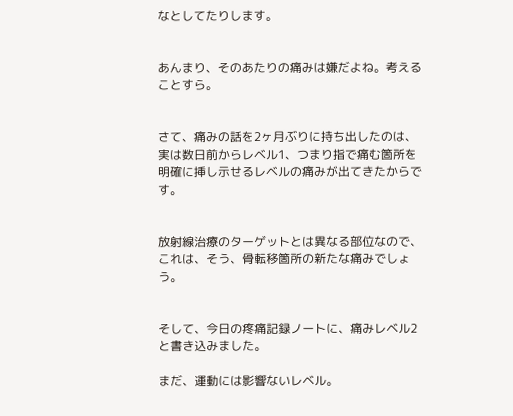なとしてたりします。


あんまり、そのあたりの痛みは嫌だよね。考えることすら。


さて、痛みの話を2ヶ月ぶりに持ち出したのは、実は数日前からレベル1、つまり指で痛む箇所を明確に挿し示せるレベルの痛みが出てきたからです。


放射線治療のターゲットとは異なる部位なので、これは、そう、骨転移箇所の新たな痛みでしょう。


そして、今日の疼痛記録ノートに、痛みレベル2と書き込みました。

まだ、運動には影響ないレベル。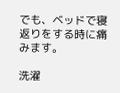でも、ベッドで寝返りをする時に痛みます。

洗濯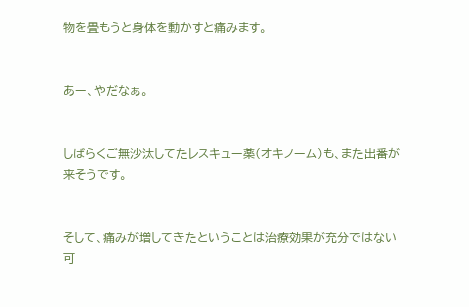物を畳もうと身体を動かすと痛みます。


あー、やだなぁ。


しばらくご無沙汰してたレスキュー薬(オキノーム)も、また出番が来そうです。


そして、痛みが増してきたということは治療効果が充分ではない可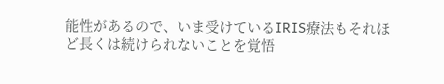能性があるので、いま受けているIRIS療法もそれほど長くは続けられないことを覚悟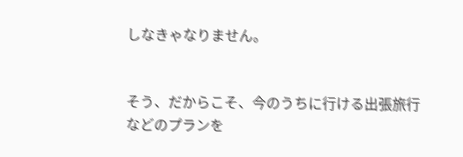しなきゃなりません。


そう、だからこそ、今のうちに行ける出張旅行などのプランを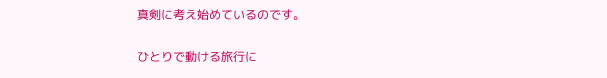真剣に考え始めているのです。


ひとりで動ける旅行に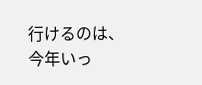行けるのは、今年いっ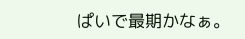ぱいで最期かなぁ。